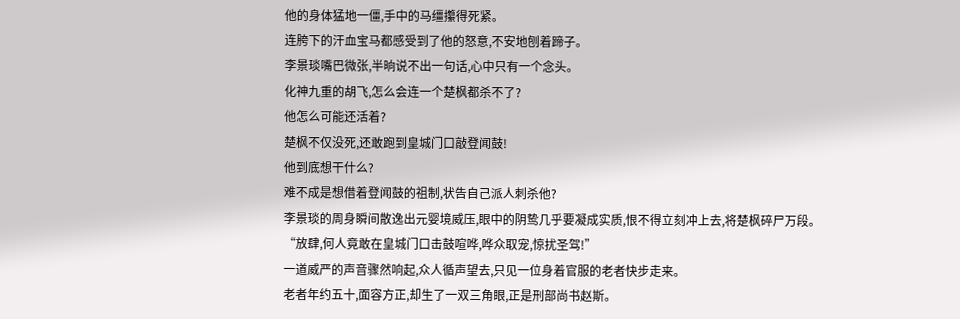他的身体猛地一僵,手中的马缰攥得死紧。
连胯下的汗血宝马都感受到了他的怒意,不安地刨着蹄子。
李景琰嘴巴微张,半晌说不出一句话,心中只有一个念头。
化神九重的胡飞,怎么会连一个楚枫都杀不了?
他怎么可能还活着?
楚枫不仅没死,还敢跑到皇城门口敲登闻鼓!
他到底想干什么?
难不成是想借着登闻鼓的祖制,状告自己派人刺杀他?
李景琰的周身瞬间散逸出元婴境威压,眼中的阴鸷几乎要凝成实质,恨不得立刻冲上去,将楚枫碎尸万段。
“放肆,何人竟敢在皇城门口击鼓喧哗,哗众取宠,惊扰圣驾!”
一道威严的声音骤然响起,众人循声望去,只见一位身着官服的老者快步走来。
老者年约五十,面容方正,却生了一双三角眼,正是刑部尚书赵斯。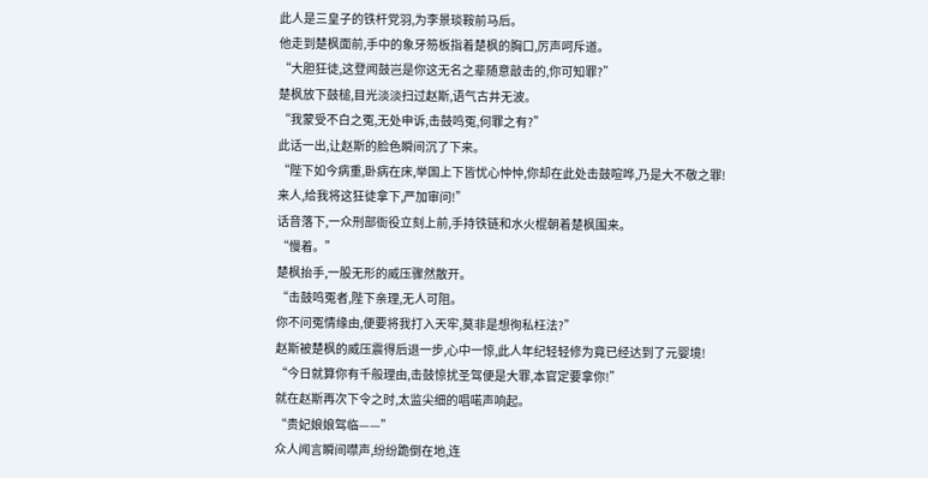此人是三皇子的铁杆党羽,为李景琰鞍前马后。
他走到楚枫面前,手中的象牙笏板指着楚枫的胸口,厉声呵斥道。
“大胆狂徒,这登闻鼓岂是你这无名之辈随意敲击的,你可知罪?”
楚枫放下鼓槌,目光淡淡扫过赵斯,语气古井无波。
“我蒙受不白之冤,无处申诉,击鼓鸣冤,何罪之有?”
此话一出,让赵斯的脸色瞬间沉了下来。
“陛下如今病重,卧病在床,举国上下皆忧心忡忡,你却在此处击鼓喧哗,乃是大不敬之罪!
来人,给我将这狂徒拿下,严加审问!”
话音落下,一众刑部衙役立刻上前,手持铁链和水火棍朝着楚枫围来。
“慢着。”
楚枫抬手,一股无形的威压骤然散开。
“击鼓鸣冤者,陛下亲理,无人可阻。
你不问冤情缘由,便要将我打入天牢,莫非是想徇私枉法?”
赵斯被楚枫的威压震得后退一步,心中一惊,此人年纪轻轻修为竟已经达到了元婴境!
“今日就算你有千般理由,击鼓惊扰圣驾便是大罪,本官定要拿你!”
就在赵斯再次下令之时,太监尖细的唱喏声响起。
“贵妃娘娘驾临——”
众人闻言瞬间噤声,纷纷跪倒在地,连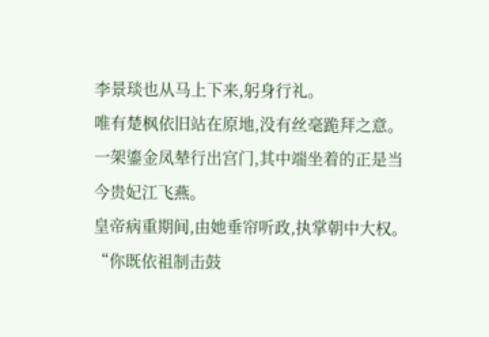李景琰也从马上下来,躬身行礼。
唯有楚枫依旧站在原地,没有丝毫跪拜之意。
一架鎏金凤辇行出宫门,其中端坐着的正是当今贵妃江飞燕。
皇帝病重期间,由她垂帘听政,执掌朝中大权。
“你既依祖制击鼓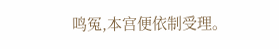鸣冤,本宫便依制受理。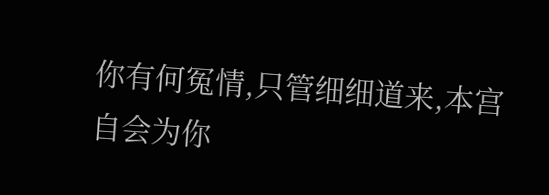你有何冤情,只管细细道来,本宫自会为你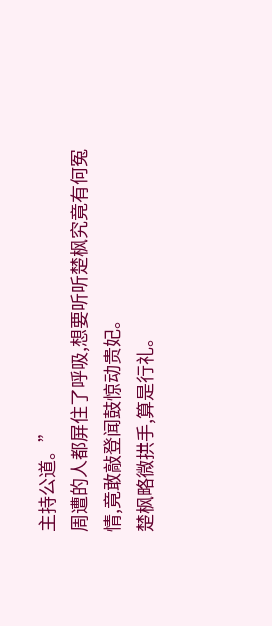主持公道。”
周遭的人都屏住了呼吸,想要听听楚枫究竟有何冤情,竟敢敲登闻鼓惊动贵妃。
楚枫略微拱手,算是行礼。